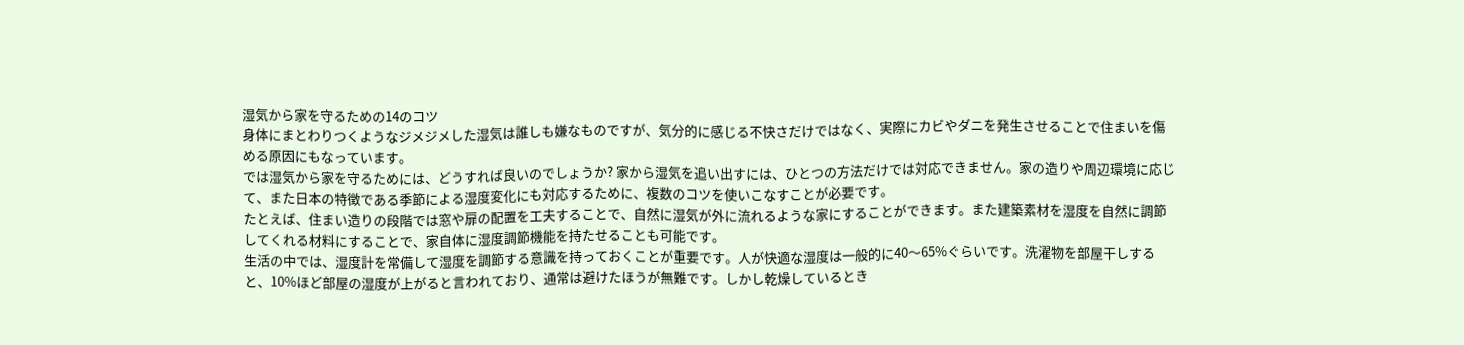湿気から家を守るための14のコツ
身体にまとわりつくようなジメジメした湿気は誰しも嫌なものですが、気分的に感じる不快さだけではなく、実際にカビやダニを発生させることで住まいを傷める原因にもなっています。
では湿気から家を守るためには、どうすれば良いのでしょうか? 家から湿気を追い出すには、ひとつの方法だけでは対応できません。家の造りや周辺環境に応じて、また日本の特徴である季節による湿度変化にも対応するために、複数のコツを使いこなすことが必要です。
たとえば、住まい造りの段階では窓や扉の配置を工夫することで、自然に湿気が外に流れるような家にすることができます。また建築素材を湿度を自然に調節してくれる材料にすることで、家自体に湿度調節機能を持たせることも可能です。
生活の中では、湿度計を常備して湿度を調節する意識を持っておくことが重要です。人が快適な湿度は一般的に40〜65%ぐらいです。洗濯物を部屋干しすると、10%ほど部屋の湿度が上がると言われており、通常は避けたほうが無難です。しかし乾燥しているとき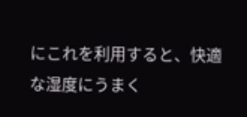にこれを利用すると、快適な湿度にうまく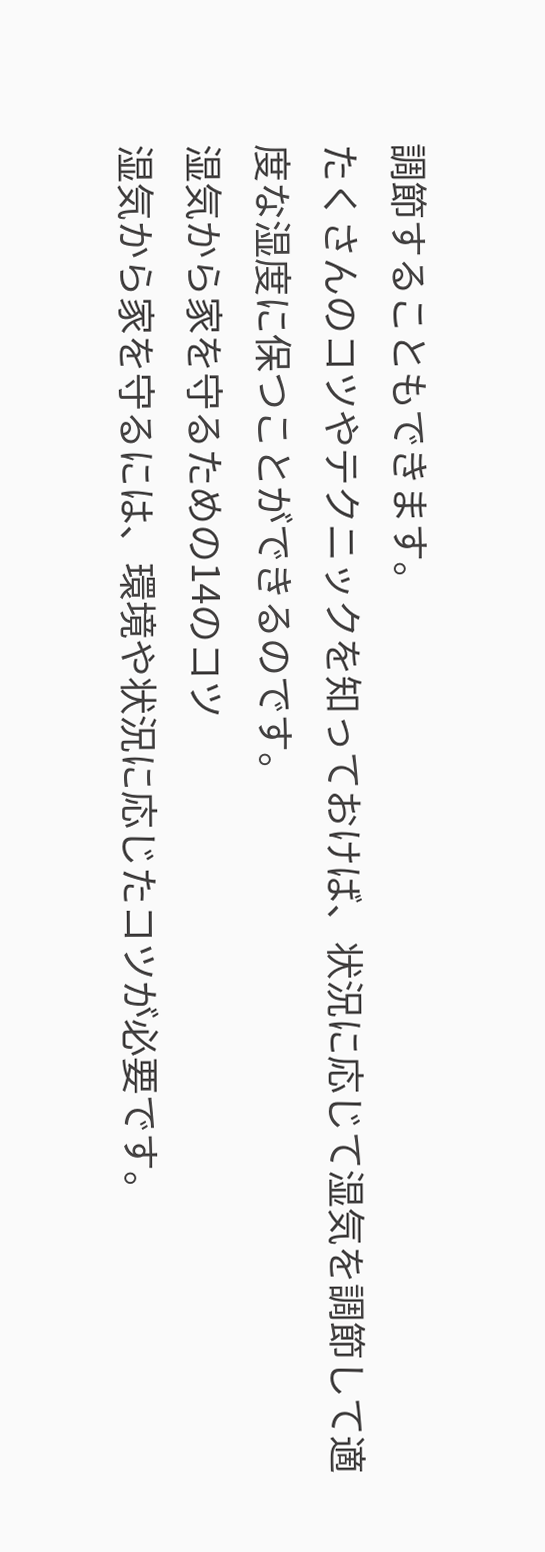調節することもできます。
たくさんのコツやテクニックを知っておけば、状況に応じて湿気を調節して適度な湿度に保つことができるのです。
湿気から家を守るための14のコツ
湿気から家を守るには、環境や状況に応じたコツが必要です。